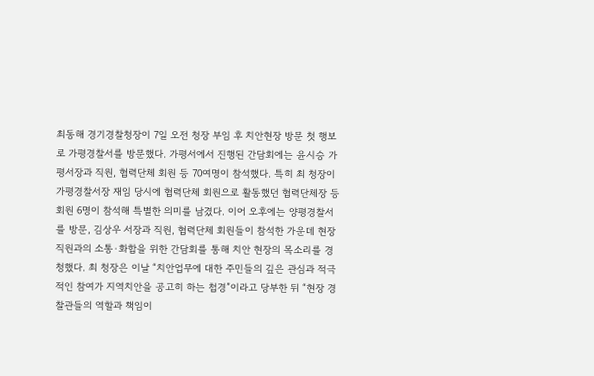최동해 경기경찰청장이 7일 오전 청장 부임 후 치안현장 방문 첫 행보로 가평경찰서를 방문했다. 가평서에서 진행된 간담회에는 윤시승 가평서장과 직원, 협력단체 회원 등 70여명이 참석했다. 특히 최 청장이 가평경찰서장 재임 당시에 협력단체 회원으로 활동했던 협력단체장 등 회원 6명이 참석해 특별한 의미를 남겼다. 이어 오후에는 양평경찰서를 방문, 김상우 서장과 직원, 협력단체 회원들이 참석한 가운데 현장 직원과의 소통·화합을 위한 간담회를 통해 치안 현장의 목소리를 경청했다. 최 청장은 이날 “치안업무에 대한 주민들의 깊은 관심과 적극적인 참여가 지역치안을 공고히 하는 첩경”이라고 당부한 뒤 “현장 경찰관들의 역할과 책임이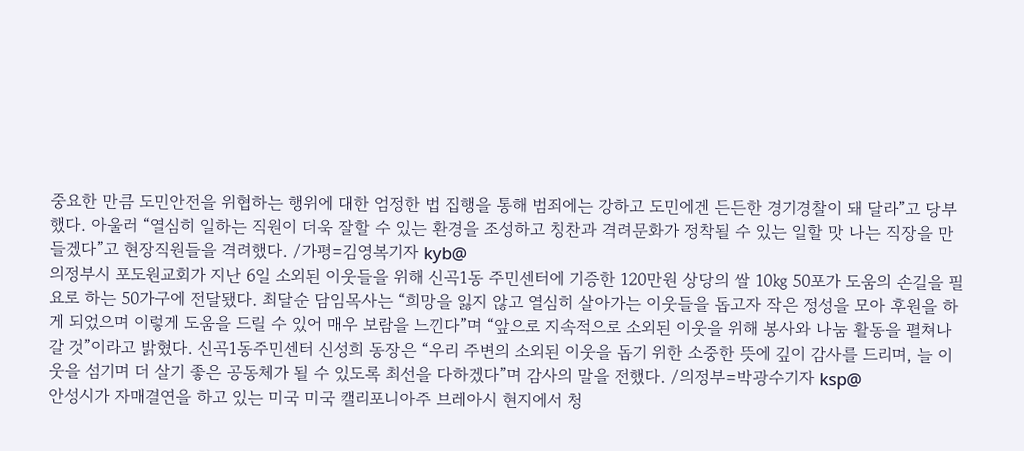중요한 만큼 도민안전을 위협하는 행위에 대한 엄정한 법 집행을 통해 범죄에는 강하고 도민에겐 든든한 경기경찰이 돼 달라”고 당부했다. 아울러 “열심히 일하는 직원이 더욱 잘할 수 있는 환경을 조성하고 칭찬과 격려문화가 정착될 수 있는 일할 맛 나는 직장을 만들겠다”고 현장직원들을 격려했다. /가평=김영복기자 kyb@
의정부시 포도원교회가 지난 6일 소외된 이웃들을 위해 신곡1동 주민센터에 기증한 120만원 상당의 쌀 10㎏ 50포가 도움의 손길을 필요로 하는 50가구에 전달됐다. 최달순 담임목사는 “희망을 잃지 않고 열심히 살아가는 이웃들을 돕고자 작은 정성을 모아 후원을 하게 되었으며 이렇게 도움을 드릴 수 있어 매우 보람을 느낀다”며 “앞으로 지속적으로 소외된 이웃을 위해 봉사와 나눔 활동을 펼쳐나갈 것”이라고 밝혔다. 신곡1동주민센터 신성희 동장은 “우리 주변의 소외된 이웃을 돕기 위한 소중한 뜻에 깊이 감사를 드리며, 늘 이웃을 섬기며 더 살기 좋은 공동체가 될 수 있도록 최선을 다하겠다”며 감사의 말을 전했다. /의정부=박광수기자 ksp@
안성시가 자매결연을 하고 있는 미국 미국 캘리포니아주 브레아시 현지에서 청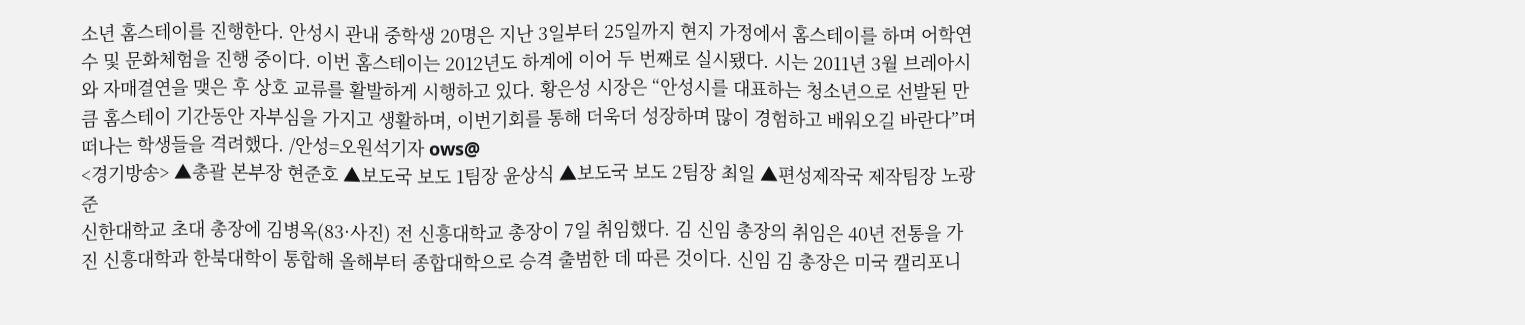소년 홈스테이를 진행한다. 안성시 관내 중학생 20명은 지난 3일부터 25일까지 현지 가정에서 홈스테이를 하며 어학연수 및 문화체험을 진행 중이다. 이번 홈스테이는 2012년도 하계에 이어 두 번째로 실시됐다. 시는 2011년 3월 브레아시와 자매결연을 맺은 후 상호 교류를 활발하게 시행하고 있다. 황은성 시장은 “안성시를 대표하는 청소년으로 선발된 만큼 홈스테이 기간동안 자부심을 가지고 생활하며, 이번기회를 통해 더욱더 성장하며 많이 경험하고 배워오길 바란다”며 떠나는 학생들을 격려했다. /안성=오원석기자 ows@
<경기방송> ▲총괄 본부장 현준호 ▲보도국 보도 1팀장 윤상식 ▲보도국 보도 2팀장 최일 ▲편성제작국 제작팀장 노광준
신한대학교 초대 총장에 김병옥(83·사진) 전 신흥대학교 총장이 7일 취임했다. 김 신임 총장의 취임은 40년 전통을 가진 신흥대학과 한북대학이 통합해 올해부터 종합대학으로 승격 출범한 데 따른 것이다. 신임 김 총장은 미국 캘리포니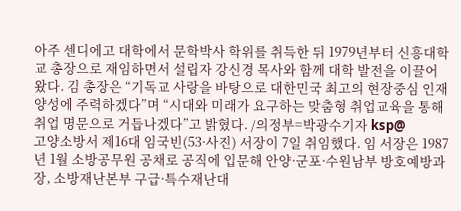아주 센디에고 대학에서 문학박사 학위를 취득한 뒤 1979년부터 신흥대학교 총장으로 재임하면서 설립자 강신경 목사와 함께 대학 발전을 이끌어 왔다. 김 총장은 “기독교 사랑을 바탕으로 대한민국 최고의 현장중심 인재 양성에 주력하겠다”며 “시대와 미래가 요구하는 맞춤형 취업교육을 통해 취업 명문으로 거듭나겠다”고 밝혔다. /의정부=박광수기자 ksp@
고양소방서 제16대 임국빈(53·사진) 서장이 7일 취임했다. 임 서장은 1987년 1월 소방공무원 공채로 공직에 입문해 안양·군포·수원남부 방호예방과장, 소방재난본부 구급·특수재난대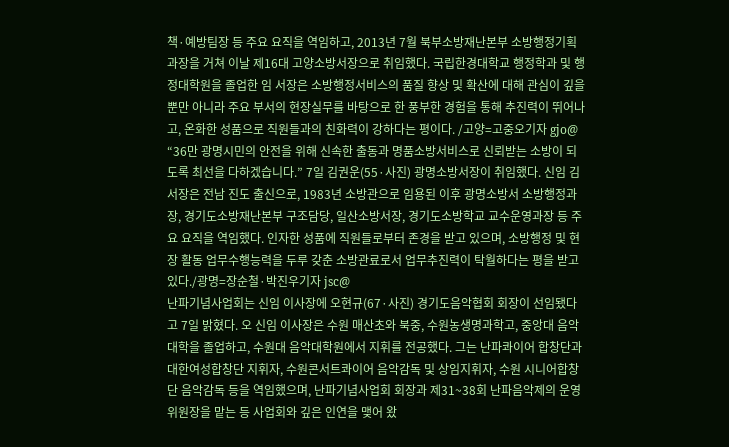책·예방팀장 등 주요 요직을 역임하고, 2013년 7월 북부소방재난본부 소방행정기획과장을 거쳐 이날 제16대 고양소방서장으로 취임했다. 국립한경대학교 행정학과 및 행정대학원을 졸업한 임 서장은 소방행정서비스의 품질 향상 및 확산에 대해 관심이 깊을 뿐만 아니라 주요 부서의 현장실무를 바탕으로 한 풍부한 경험을 통해 추진력이 뛰어나고, 온화한 성품으로 직원들과의 친화력이 강하다는 평이다. /고양=고중오기자 gjo@
“36만 광명시민의 안전을 위해 신속한 출동과 명품소방서비스로 신뢰받는 소방이 되도록 최선을 다하겠습니다.” 7일 김권운(55·사진) 광명소방서장이 취임했다. 신임 김 서장은 전남 진도 출신으로, 1983년 소방관으로 임용된 이후 광명소방서 소방행정과장, 경기도소방재난본부 구조담당, 일산소방서장, 경기도소방학교 교수운영과장 등 주요 요직을 역임했다. 인자한 성품에 직원들로부터 존경을 받고 있으며, 소방행정 및 현장 활동 업무수행능력을 두루 갖춘 소방관료로서 업무추진력이 탁월하다는 평을 받고 있다./광명=장순철·박진우기자 jsc@
난파기념사업회는 신임 이사장에 오현규(67·사진) 경기도음악협회 회장이 선임됐다고 7일 밝혔다. 오 신임 이사장은 수원 매산초와 북중, 수원농생명과학고, 중앙대 음악대학을 졸업하고, 수원대 음악대학원에서 지휘를 전공했다. 그는 난파콰이어 합창단과 대한여성합창단 지휘자, 수원콘서트콰이어 음악감독 및 상임지휘자, 수원 시니어합창단 음악감독 등을 역임했으며, 난파기념사업회 회장과 제31~38회 난파음악제의 운영위원장을 맡는 등 사업회와 깊은 인연을 맺어 왔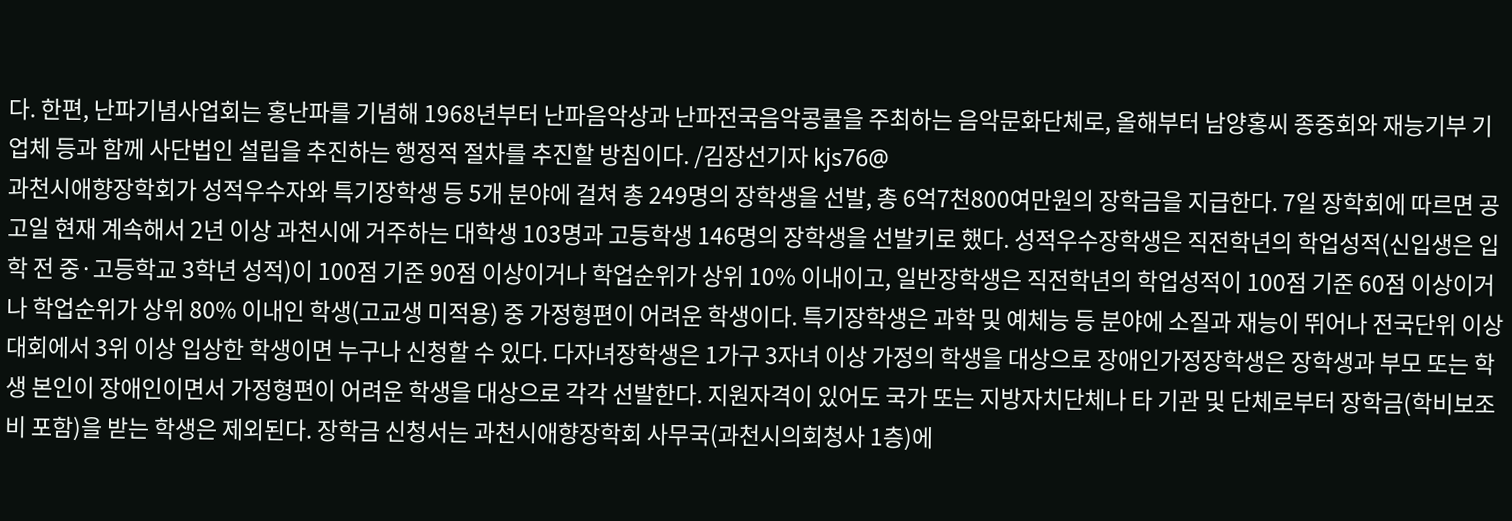다. 한편, 난파기념사업회는 홍난파를 기념해 1968년부터 난파음악상과 난파전국음악콩쿨을 주최하는 음악문화단체로, 올해부터 남양홍씨 종중회와 재능기부 기업체 등과 함께 사단법인 설립을 추진하는 행정적 절차를 추진할 방침이다. /김장선기자 kjs76@
과천시애향장학회가 성적우수자와 특기장학생 등 5개 분야에 걸쳐 총 249명의 장학생을 선발, 총 6억7천800여만원의 장학금을 지급한다. 7일 장학회에 따르면 공고일 현재 계속해서 2년 이상 과천시에 거주하는 대학생 103명과 고등학생 146명의 장학생을 선발키로 했다. 성적우수장학생은 직전학년의 학업성적(신입생은 입학 전 중·고등학교 3학년 성적)이 100점 기준 90점 이상이거나 학업순위가 상위 10% 이내이고, 일반장학생은 직전학년의 학업성적이 100점 기준 60점 이상이거나 학업순위가 상위 80% 이내인 학생(고교생 미적용) 중 가정형편이 어려운 학생이다. 특기장학생은 과학 및 예체능 등 분야에 소질과 재능이 뛰어나 전국단위 이상 대회에서 3위 이상 입상한 학생이면 누구나 신청할 수 있다. 다자녀장학생은 1가구 3자녀 이상 가정의 학생을 대상으로 장애인가정장학생은 장학생과 부모 또는 학생 본인이 장애인이면서 가정형편이 어려운 학생을 대상으로 각각 선발한다. 지원자격이 있어도 국가 또는 지방자치단체나 타 기관 및 단체로부터 장학금(학비보조비 포함)을 받는 학생은 제외된다. 장학금 신청서는 과천시애향장학회 사무국(과천시의회청사 1층)에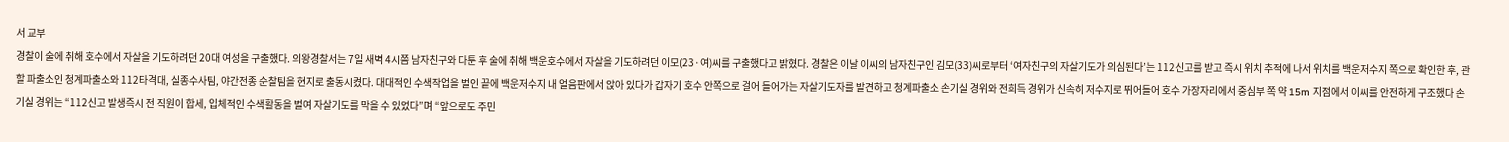서 교부
경찰이 술에 취해 호수에서 자살을 기도하려던 20대 여성을 구출했다. 의왕경찰서는 7일 새벽 4시쯤 남자친구와 다툰 후 술에 취해 백운호수에서 자살을 기도하려던 이모(23·여)씨를 구출했다고 밝혔다. 경찰은 이날 이씨의 남자친구인 김모(33)씨로부터 ‘여자친구의 자살기도가 의심된다’는 112신고를 받고 즉시 위치 추적에 나서 위치를 백운저수지 쪽으로 확인한 후, 관할 파출소인 청계파출소와 112타격대, 실종수사팀, 야간전종 순찰팀을 현지로 출동시켰다. 대대적인 수색작업을 벌인 끝에 백운저수지 내 얼음판에서 앉아 있다가 갑자기 호수 안쪽으로 걸어 들어가는 자살기도자를 발견하고 청계파출소 손기실 경위와 전희득 경위가 신속히 저수지로 뛰어들어 호수 가장자리에서 중심부 쪽 약 15m 지점에서 이씨를 안전하게 구조했다 손기실 경위는 “112신고 발생즉시 전 직원이 합세, 입체적인 수색활동을 벌여 자살기도를 막을 수 있었다”며 “앞으로도 주민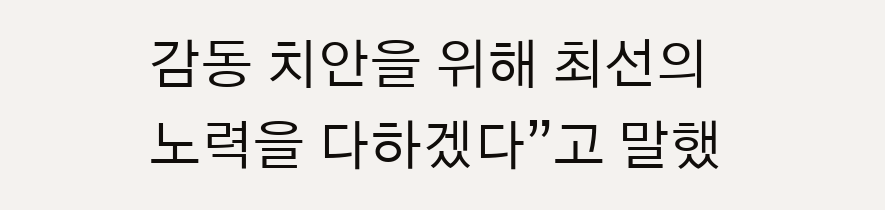감동 치안을 위해 최선의 노력을 다하겠다”고 말했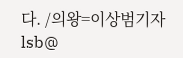다. /의왕=이상범기자 lsb@